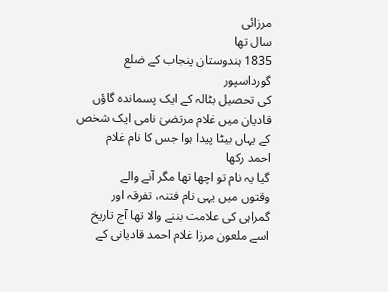مرزائی
سال تھا
1835 ہندوستان پنجاب کے ضلع گورداسپور
کی تحصیل بٹالہ کے ایک پسماندہ گاؤں
قادیان میں غلام مرتضیٰ نامی ایک شخص
کے یہاں بیٹا پیدا ہوا جس کا نام غلام
احمد رکھا
گیا یہ نام تو اچھا تھا مگر آنے والے
وقتوں میں یہی نام فتنہ، تفرقہ اور
گمراہی کی علامت بننے والا تھا آج تاریخ
اسے ملعون مرزا غلام احمد قادیانی کے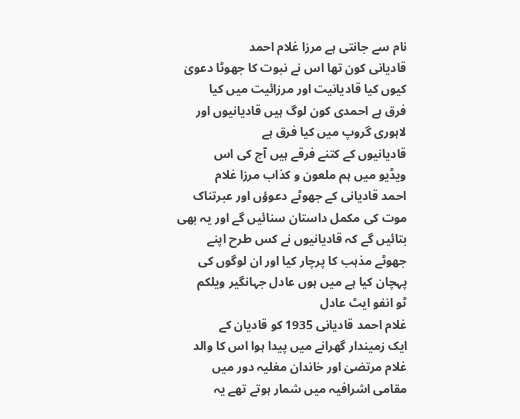نام سے جانتی ہے مرزا غلام احمد
قادیانی کون تھا اس نے نبوت کا جھوٹا دعویٰ
کیوں کیا قادیانیت اور مرزائیت میں کیا
فرق ہے احمدی کون لوگ ہیں قادیانیوں اور
لاہوری گروپ میں کیا فرق ہے
قادیانیوں کے کتنے فرقے ہیں آج کی اس
ویڈیو میں ہم ملعون و کذاب مرزا غلام
احمد قادیانی کے جھوٹے دعوؤں اور عبرتناک
موت کی مکمل داستان سنائیں گے اور یہ بھی
بتائیں گے کہ قادیانیوں نے کس طرح اپنے
جھوٹے مذہب کا پرچار کیا اور ان لوگوں کی
پہچان کیا ہے میں ہوں عادل جہانگیر ویلکم
ٹو انفو ایٹ عادل
غلام احمد قادیانی 1935 کو قادیان کے
ایک زمیندار گھرانے میں پیدا ہوا اس کا والد
غلام مرتضیٰ اور خاندان مغلیہ دور میں
مقامی اشرافیہ میں شمار ہوتے تھے یہ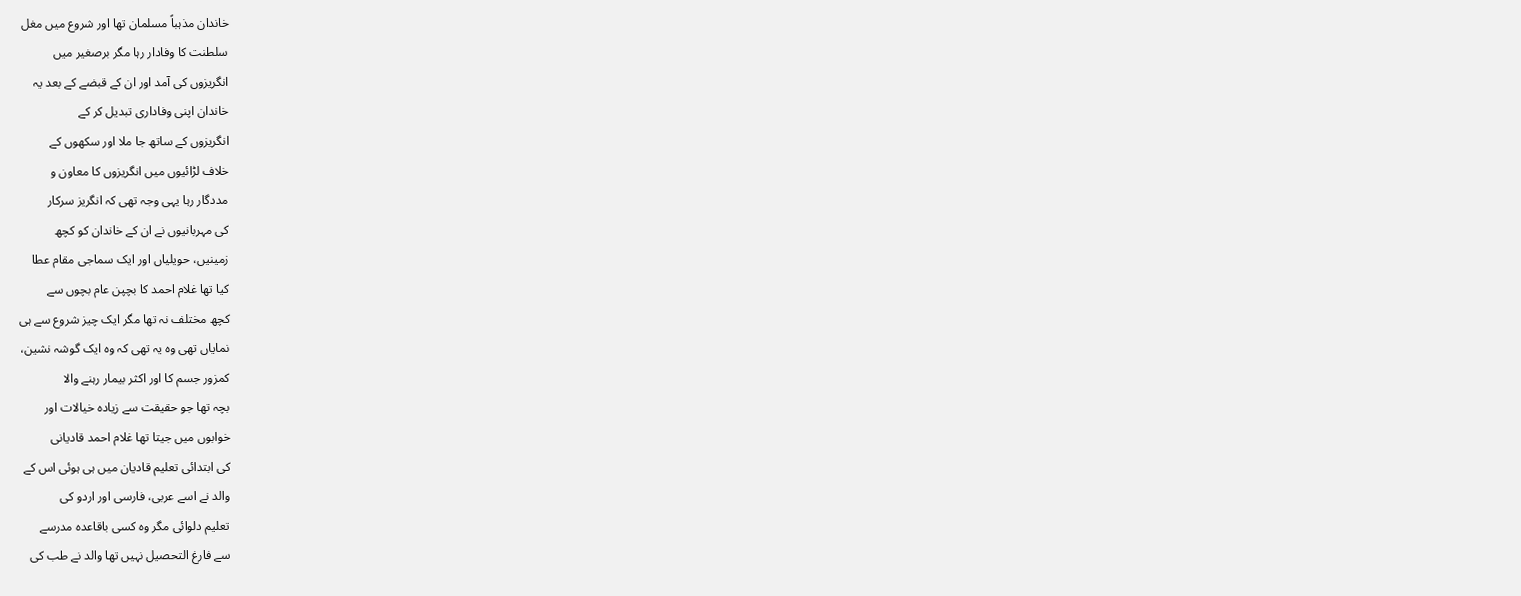خاندان مذہباً مسلمان تھا اور شروع میں مغل
سلطنت کا وفادار رہا مگر برصغیر میں
انگریزوں کی آمد اور ان کے قبضے کے بعد یہ
خاندان اپنی وفاداری تبدیل کر کے
انگریزوں کے ساتھ جا ملا اور سکھوں کے
خلاف لڑائیوں میں انگریزوں کا معاون و
مددگار رہا یہی وجہ تھی کہ انگریز سرکار
کی مہربانیوں نے ان کے خاندان کو کچھ
زمینیں، حویلیاں اور ایک سماجی مقام عطا
کیا تھا غلام احمد کا بچپن عام بچوں سے
کچھ مختلف نہ تھا مگر ایک چیز شروع سے ہی
نمایاں تھی وہ یہ تھی کہ وہ ایک گوشہ نشین،
کمزور جسم کا اور اکثر بیمار رہنے والا
بچہ تھا جو حقیقت سے زیادہ خیالات اور
خوابوں میں جیتا تھا غلام احمد قادیانی
کی ابتدائی تعلیم قادیان میں ہی ہوئی اس کے
والد نے اسے عربی، فارسی اور اردو کی
تعلیم دلوائی مگر وہ کسی باقاعدہ مدرسے
سے فارغ التحصیل نہیں تھا والد نے طب کی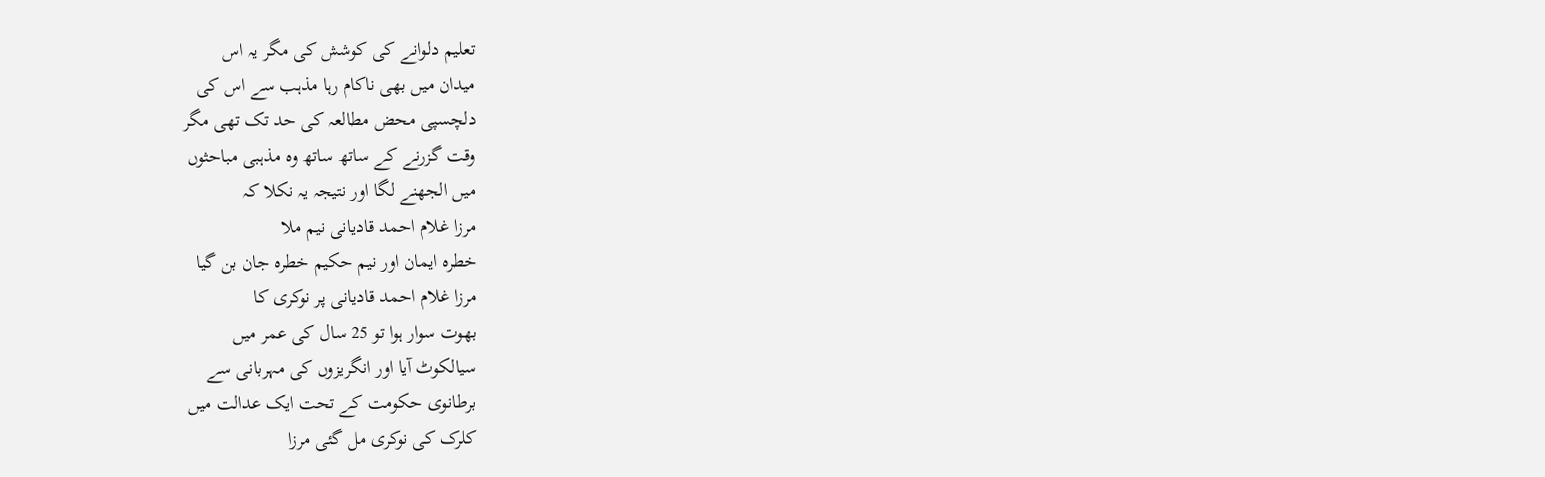تعلیم دلوانے کی کوشش کی مگر یہ اس
میدان میں بھی ناکام رہا مذہب سے اس کی
دلچسپی محض مطالعہ کی حد تک تھی مگر
وقت گزرنے کے ساتھ ساتھ وہ مذہبی مباحثوں
میں الجھنے لگا اور نتیجہ یہ نکلا کہ
مرزا غلام احمد قادیانی نیم ملا
خطرہ ایمان اور نیم حکیم خطرہ جان بن گیا
مرزا غلام احمد قادیانی پر نوکری کا
بھوت سوار ہوا تو 25 سال کی عمر میں
سیالکوٹ آیا اور انگریزوں کی مہربانی سے
برطانوی حکومت کے تحت ایک عدالت میں
کلرک کی نوکری مل گئی مرزا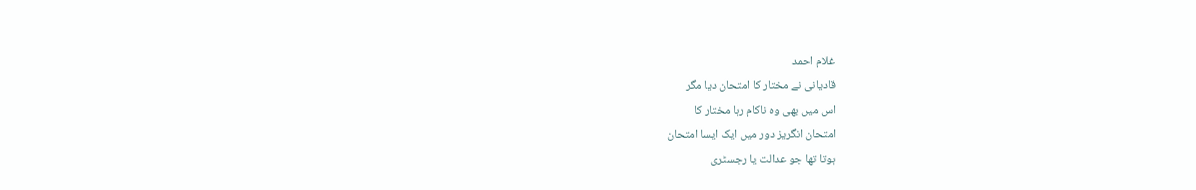غلام احمد
قادیانی نے مختار کا امتحان دیا مگر
اس میں بھی وہ ناکام رہا مختار کا
امتحان انگریز دور میں ایک ایسا امتحان
ہوتا تھا جو عدالت یا رجسٹری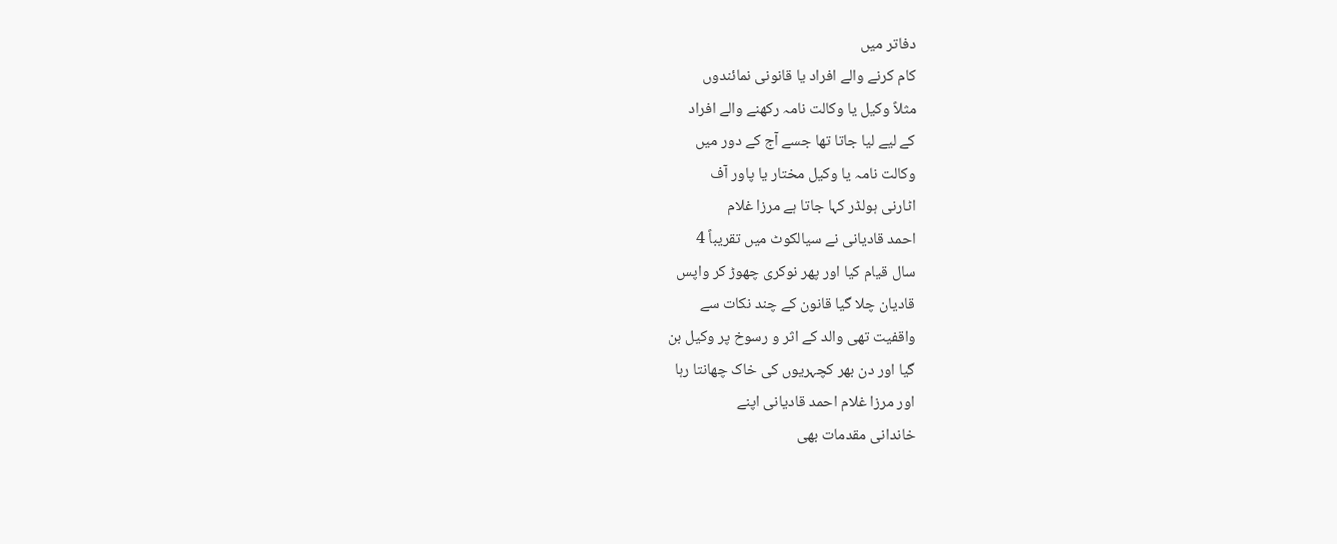دفاتر میں
کام کرنے والے افراد یا قانونی نمائندوں
مثلاً وکیل یا وکالت نامہ رکھنے والے افراد
کے لیے لیا جاتا تھا جسے آج کے دور میں
وکالت نامہ یا وکیل مختار یا پاور آف
اٹارنی ہولڈر کہا جاتا ہے مرزا غلام
احمد قادیانی نے سیالکوٹ میں تقریباً 4
سال قیام کیا اور پھر نوکری چھوڑ کر واپس
قادیان چلا گیا قانون کے چند نکات سے
واقفیت تھی والد کے اثر و رسوخ پر وکیل بن
گیا اور دن بھر کچہریوں کی خاک چھانتا رہا
اور مرزا غلام احمد قادیانی اپنے
خاندانی مقدمات بھی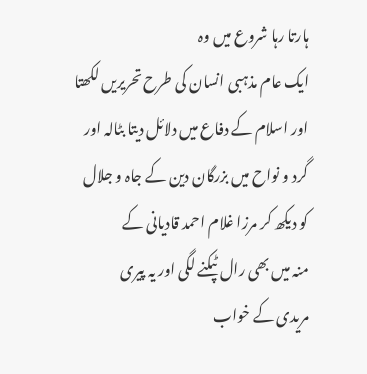ہارتا رہا شروع میں وہ
ایک عام مذہبی انسان کی طرح تحریریں لکھتا
اور اسلام کے دفاع میں دلائل دیتا بٹالہ اور
گرد و نواح میں بزرگان دین کے جاہ و جلال
کو دیکھ کر مرزا غلام احمد قادیانی کے
منہ میں بھی رال ٹپکنے لگی اور یہ پیری
مریدی کے خواب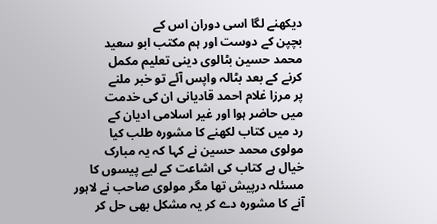دیکھنے لگا اسی دوران اس کے
بچپن کے دوست اور ہم مکتب ابو سعید
محمد حسین بٹالوی دینی تعلیم مکمل
کرنے کے بعد بٹالہ واپس آئے تو خبر ملنے
پر مرزا غلام احمد قادیانی ان کی خدمت
میں حاضر ہوا اور غیر اسلامی ادیان کے
رد میں کتاب لکھنے کا مشورہ طلب کیا
مولوی محمد حسین نے کہا کہ یہ مبارک
خیال ہے کتاب کی اشاعت کے لیے پیسوں کا
مسئلہ درپیش تھا مگر مولوی صاحب نے لاہور
آنے کا مشورہ دے کر یہ مشکل بھی حل کر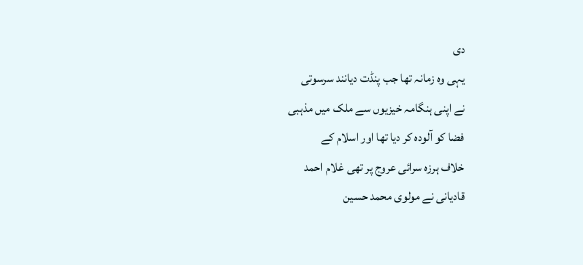دی
یہی وہ زمانہ تھا جب پنڈت دیانند سرسوتی
نے اپنی ہنگامہ خیزیوں سے ملک میں مذہبی
فضا کو آلودہ کر دیا تھا اور اسلام کے
خلاف ہرزہ سرائی عروج پر تھی غلام احمد
قادیانی نے مولوی محمد حسین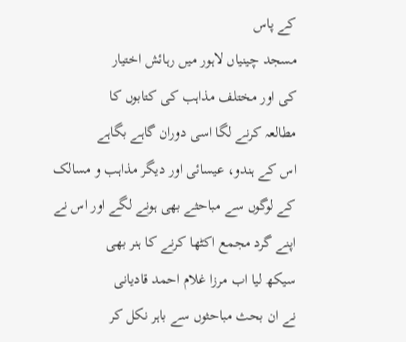کے پاس
مسجد چینیاں لاہور میں رہائش اختیار
کی اور مختلف مذاہب کی کتابوں کا
مطالعہ کرنے لگا اسی دوران گاہے بگاہے
اس کے ہندو، عیسائی اور دیگر مذاہب و مسالک
کے لوگوں سے مباحثے بھی ہونے لگے اور اس نے
اپنے گرد مجمع اکٹھا کرنے کا ہنر بھی
سیکھ لیا اب مرزا غلام احمد قادیانی
نے ان بحث مباحثوں سے باہر نکل کر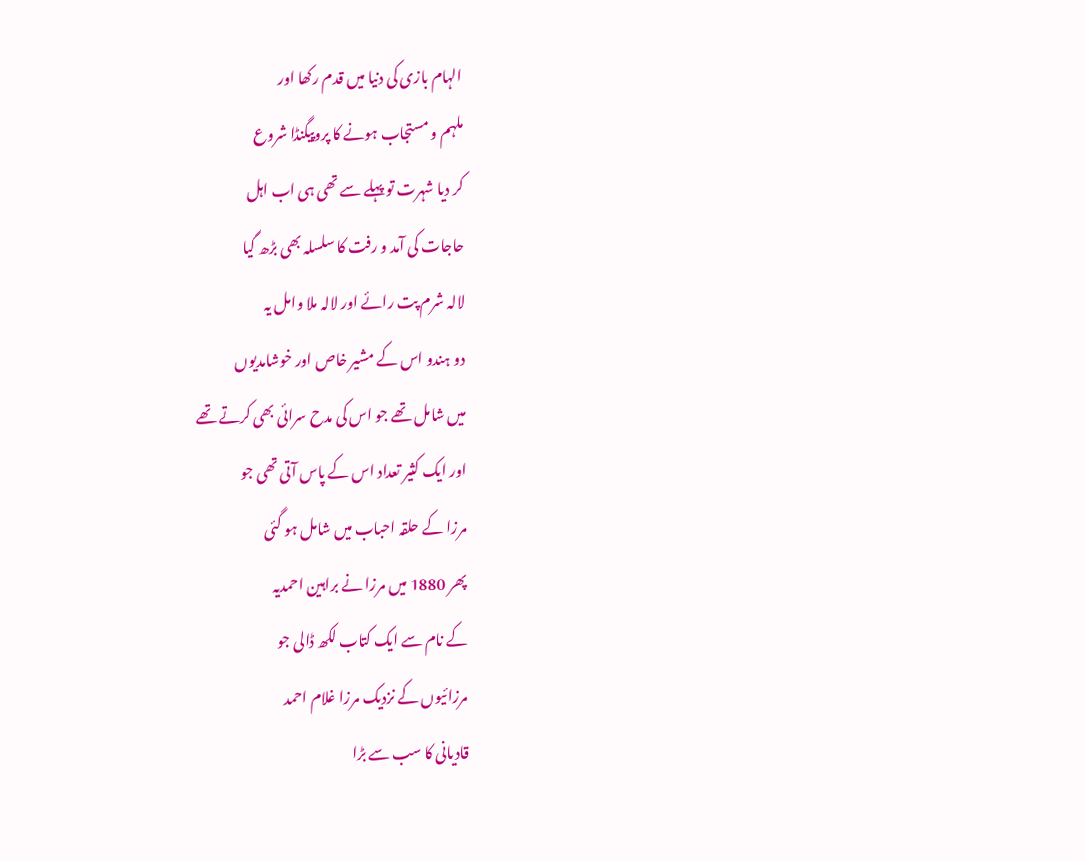الہام بازی کی دنیا میں قدم رکھا اور
ملہم و مستجاب ہونے کا پروپیگنڈا شروع
کر دیا شہرت تو پہلے سے تھی ہی اب اہل
حاجات کی آمد و رفت کا سلسلہ بھی بڑھ گیا
لالہ شرم پت رائے اور لالہ ملا وامل یہ
دو ہندو اس کے مشیر خاص اور خوشامدیوں
میں شامل تھے جو اس کی مدح سرائی بھی کرتے تھے
اور ایک کثیر تعداد اس کے پاس آتی تھی جو
مرزا کے حلقہ احباب میں شامل ہو گئی
پھر 1880 میں مرزا نے براہین احمدیہ
کے نام سے ایک کتاب لکھ ڈالی جو
مرزائیوں کے نزدیک مرزا غلام احمد
قادیانی کا سب سے بڑا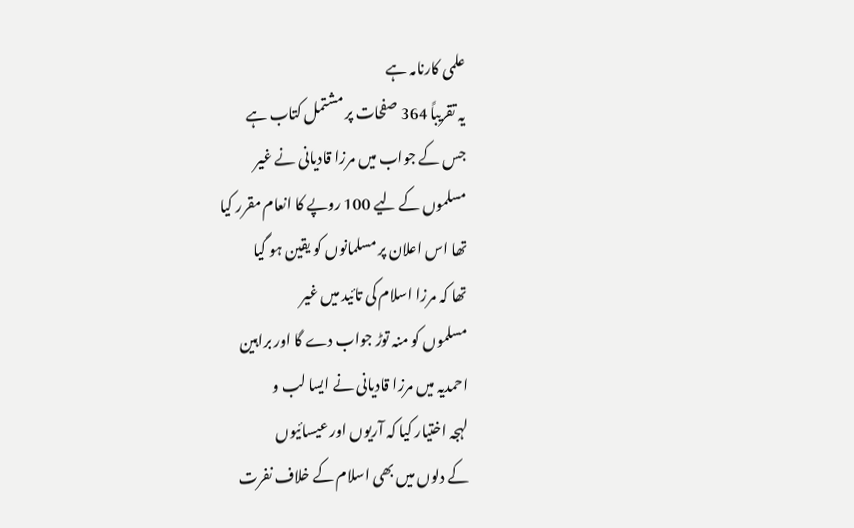علمی کارنامہ ہے
یہ تقریباً 364 صفحات پر مشتمل کتاب ہے
جس کے جواب میں مرزا قادیانی نے غیر
مسلموں کے لیے 100 روپے کا انعام مقرر کیا
تھا اس اعلان پر مسلمانوں کو یقین ہو گیا
تھا کہ مرزا اسلام کی تائید میں غیر
مسلموں کو منہ توڑ جواب دے گا اور براہین
احمدیہ میں مرزا قادیانی نے ایسا لب و
لہجہ اختیار کیا کہ آریوں اور عیسائیوں
کے دلوں میں بھی اسلام کے خلاف نفرت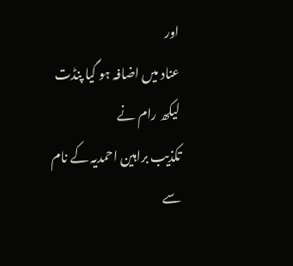اور
عناد میں اضافہ ہو گیا پنڈت لیکھ رام نے
تکذیب براہین احمدیہ کے نام سے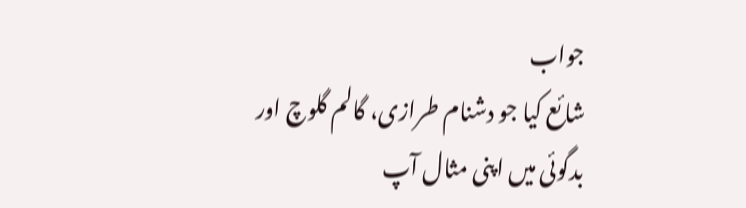جواب
شائع کیا جو دشنام طرازی، گالم گلوچ اور
بدگوئی میں اپنی مثال آپ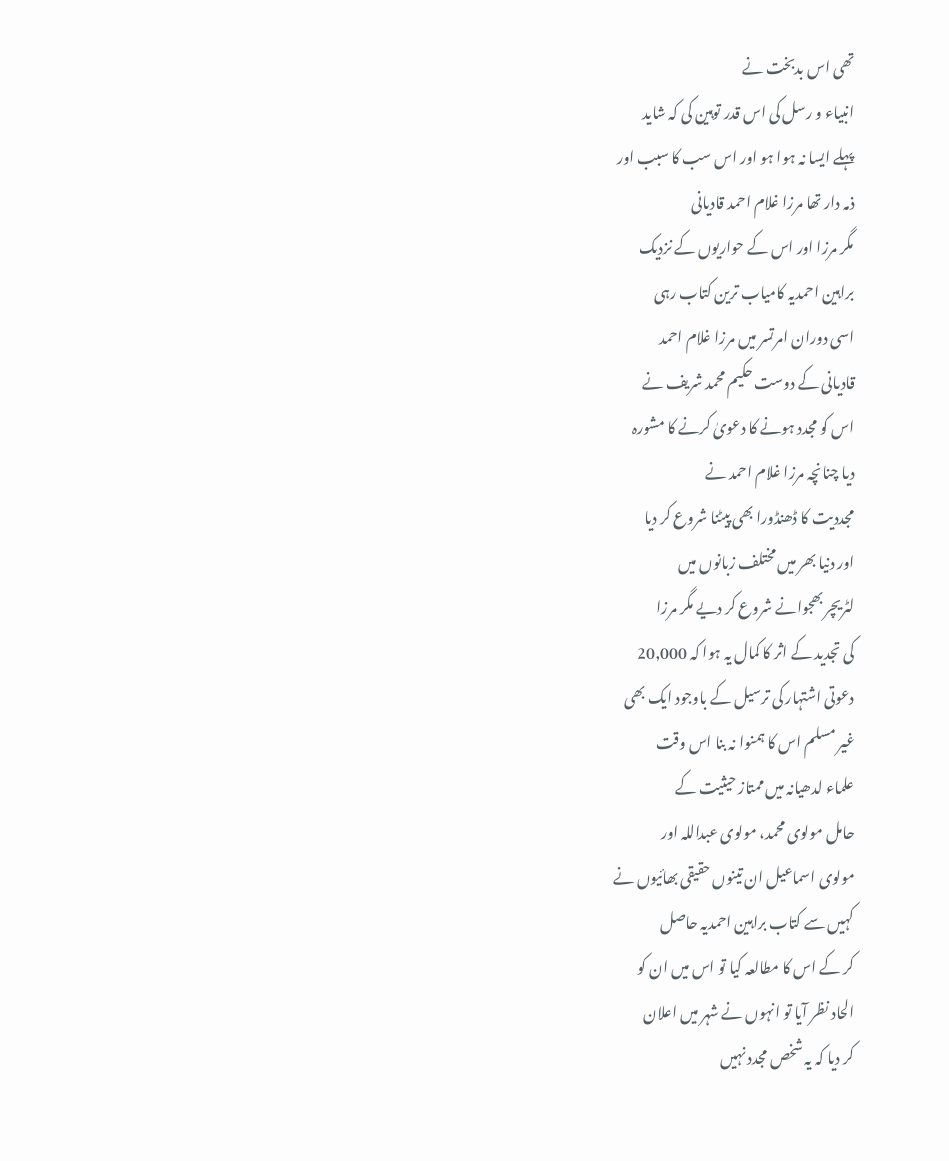تھی اس بدبخت نے
انبیاء و رسل کی اس قدر توہین کی کہ شاید
پہلے ایسا نہ ہوا ہو اور اس سب کا سبب اور
ذمہ دار تھا مرزا غلام احمد قادیانی
مگر مرزا اور اس کے حواریوں کے نزدیک
براہین احمدیہ کامیاب ترین کتاب رہی
اسی دوران امرتسر میں مرزا غلام احمد
قادیانی کے دوست حکیم محمد شریف نے
اس کو مجدد ہونے کا دعویٰ کرنے کا مشورہ
دیا چنانچہ مرزا غلام احمد نے
مجددیت کا ڈھنڈورا بھی پیٹنا شروع کر دیا
اور دنیا بھر میں مختلف زبانوں میں
لٹریچر بھجوانے شروع کر دیے مگر مرزا
کی تجدید کے اثر کا کمال یہ ہوا کہ 20,000
دعوتی اشتہار کی ترسیل کے باوجود ایک بھی
غیر مسلم اس کا ہمنوا نہ بنا اس وقت
علماء لدھیانہ میں ممتاز حیثیت کے
حامل مولوی محمد، مولوی عبداللہ اور
مولوی اسماعیل ان تینوں حقیقی بھائیوں نے
کہیں سے کتاب براہین احمدیہ حاصل
کر کے اس کا مطالعہ کیا تو اس میں ان کو
الحاد نظر آیا تو انہوں نے شہر میں اعلان
کر دیا کہ یہ شخص مجدد نہیں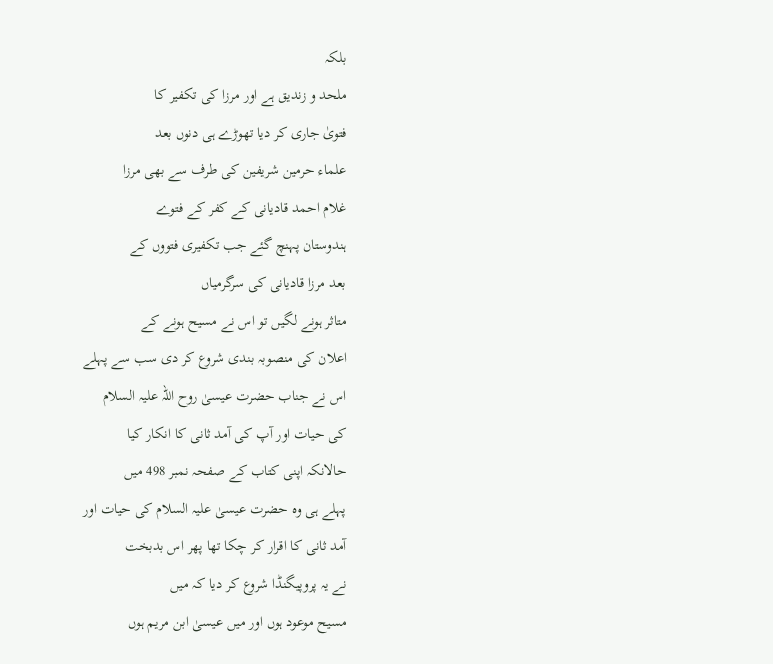بلکہ
ملحد و زندیق ہے اور مرزا کی تکفیر کا
فتویٰ جاری کر دیا تھوڑے ہی دنوں بعد
علماء حرمین شریفین کی طرف سے بھی مرزا
غلام احمد قادیانی کے کفر کے فتوے
ہندوستان پہنچ گئے جب تکفیری فتووں کے
بعد مرزا قادیانی کی سرگرمیاں
متاثر ہونے لگیں تو اس نے مسیح ہونے کے
اعلان کی منصوبہ بندی شروع کر دی سب سے پہلے
اس نے جناب حضرت عیسیٰ روح اللہ علیہ السلام
کی حیات اور آپ کی آمد ثانی کا انکار کیا
حالانکہ اپنی کتاب کے صفحہ نمبر 498 میں
پہلے ہی وہ حضرت عیسیٰ علیہ السلام کی حیات اور
آمد ثانی کا اقرار کر چکا تھا پھر اس بدبخت
نے یہ پروپیگنڈا شروع کر دیا کہ میں
مسیح موعود ہوں اور میں عیسیٰ ابن مریم ہوں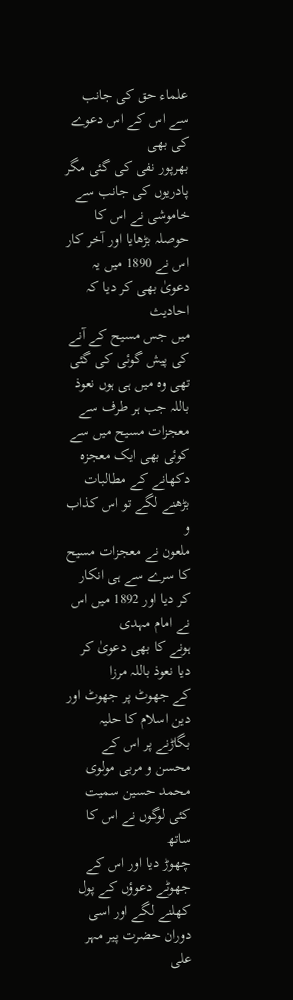علماء حق کی جانب سے اس کے اس دعوے کی بھی
بھرپور نفی کی گئی مگر پادریوں کی جانب سے
خاموشی نے اس کا حوصلہ بڑھایا اور آخر کار
اس نے 1890 میں یہ دعویٰ بھی کر دیا کہ احادیث
میں جس مسیح کے آنے کی پیش گوئی کی گئی
تھی وہ میں ہی ہوں نعوذ باللہ جب ہر طرف سے
معجزات مسیح میں سے کوئی بھی ایک معجزہ
دکھانے کے مطالبات بڑھنے لگے تو اس کذاب و
ملعون نے معجزات مسیح کا سرے سے ہی انکار
کر دیا اور 1892 میں اس نے امام مہدی
ہونے کا بھی دعویٰ کر دیا نعوذ باللہ مرزا
کے جھوٹ پر جھوٹ اور دین اسلام کا حلیہ
بگاڑنے پر اس کے محسن و مربی مولوی
محمد حسین سمیت کئی لوگوں نے اس کا ساتھ
چھوڑ دیا اور اس کے جھوٹے دعوؤں کے پول
کھلنے لگے اور اسی دوران حضرت پیر مہر علی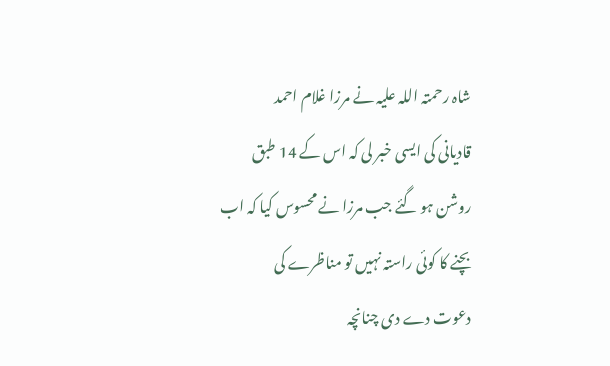شاہ رحمتہ اللہ علیہ نے مرزا غلام احمد
قادیانی کی ایسی خبر لی کہ اس کے 14 طبق
روشن ہو گئے جب مرزا نے محسوس کیا کہ اب
بچنے کا کوئی راستہ نہیں تو مناظرے کی
دعوت دے دی چنانچہ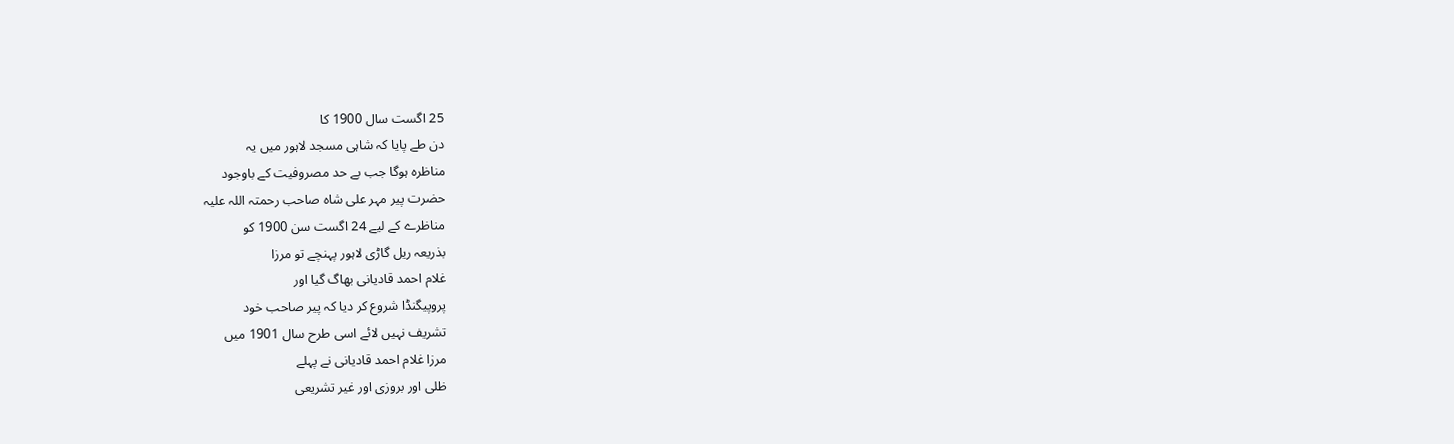25 اگست سال 1900 کا
دن طے پایا کہ شاہی مسجد لاہور میں یہ
مناظرہ ہوگا جب بے حد مصروفیت کے باوجود
حضرت پیر مہر علی شاہ صاحب رحمتہ اللہ علیہ
مناظرے کے لیے 24 اگست سن 1900 کو
بذریعہ ریل گاڑی لاہور پہنچے تو مرزا
غلام احمد قادیانی بھاگ گیا اور
پروپیگنڈا شروع کر دیا کہ پیر صاحب خود
تشریف نہیں لائے اسی طرح سال 1901 میں
مرزا غلام احمد قادیانی نے پہلے
ظلی اور بروزی اور غیر تشریعی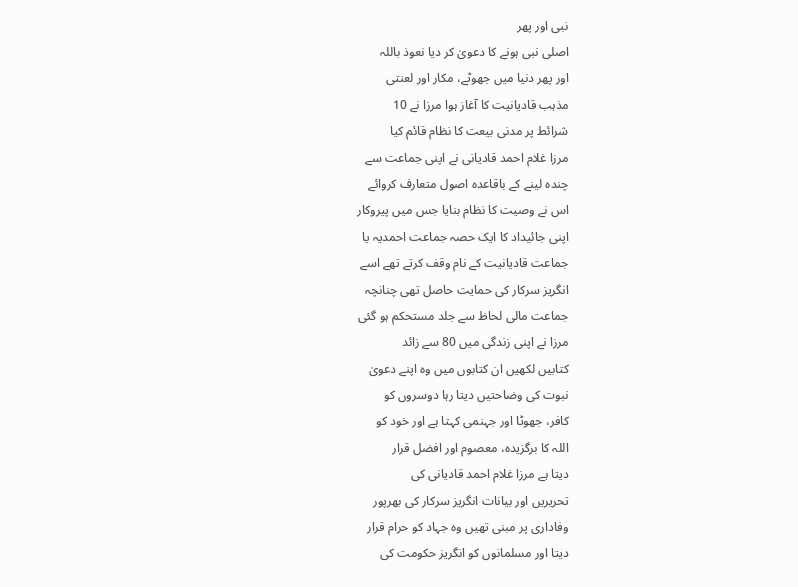نبی اور پھر
اصلی نبی ہونے کا دعویٰ کر دیا نعوذ باللہ
اور پھر دنیا میں جھوٹے، مکار اور لعنتی
مذہب قادیانیت کا آغاز ہوا مرزا نے 10
شرائط پر مدنی بیعت کا نظام قائم کیا
مرزا غلام احمد قادیانی نے اپنی جماعت سے
چندہ لینے کے باقاعدہ اصول متعارف کروائے
اس نے وصیت کا نظام بنایا جس میں پیروکار
اپنی جائیداد کا ایک حصہ جماعت احمدیہ یا
جماعت قادیانیت کے نام وقف کرتے تھے اسے
انگریز سرکار کی حمایت حاصل تھی چنانچہ
جماعت مالی لحاظ سے جلد مستحکم ہو گئی
مرزا نے اپنی زندگی میں 80 سے زائد
کتابیں لکھیں ان کتابوں میں وہ اپنے دعویٰ
نبوت کی وضاحتیں دیتا رہا دوسروں کو
کافر، جھوٹا اور جہنمی کہتا ہے اور خود کو
اللہ کا برگزیدہ، معصوم اور افضل قرار
دیتا ہے مرزا غلام احمد قادیانی کی
تحریریں اور بیانات انگریز سرکار کی بھرپور
وفاداری پر مبنی تھیں وہ جہاد کو حرام قرار
دیتا اور مسلمانوں کو انگریز حکومت کی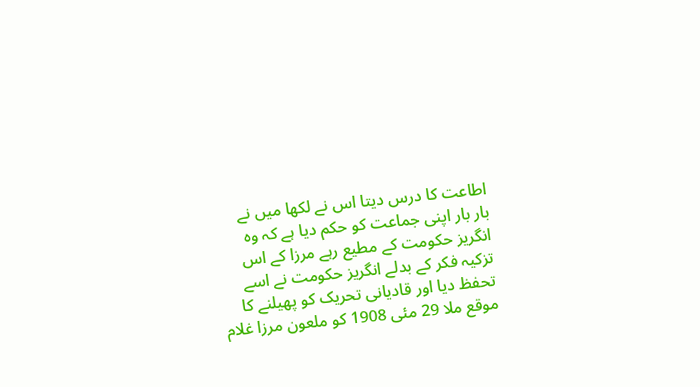اطاعت کا درس دیتا اس نے لکھا میں نے
بار بار اپنی جماعت کو حکم دیا ہے کہ وہ
انگریز حکومت کے مطیع رہے مرزا کے اس
تزکیہ فکر کے بدلے انگریز حکومت نے اسے
تحفظ دیا اور قادیانی تحریک کو پھیلنے کا
موقع ملا 29 مئی 1908 کو ملعون مرزا غلام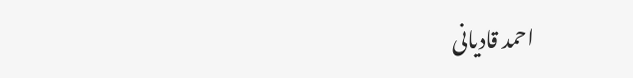احمد قادیانی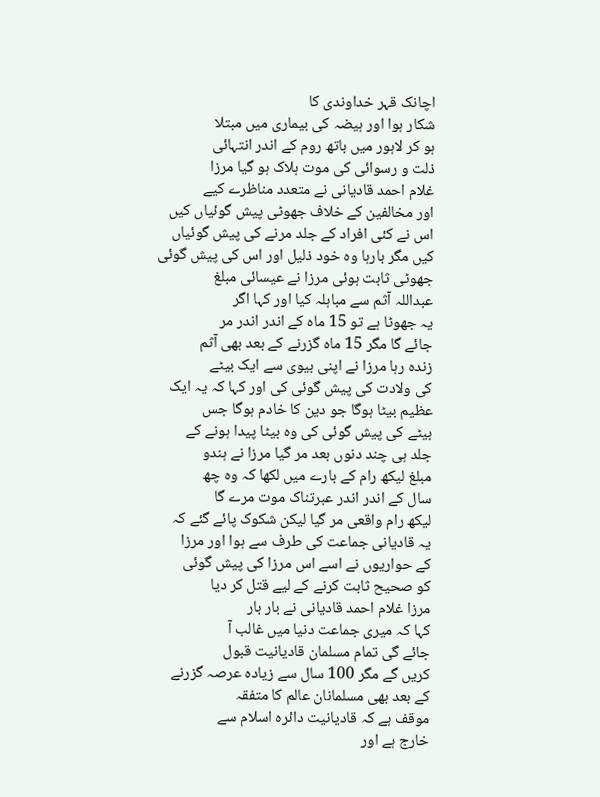اچانک قہر خداوندی کا
شکار ہوا اور ہیضہ کی بیماری میں مبتلا
ہو کر لاہور میں باتھ روم کے اندر انتہائی
ذلت و رسوائی کی موت ہلاک ہو گیا مرزا
غلام احمد قادیانی نے متعدد مناظرے کیے
اور مخالفین کے خلاف جھوٹی پیش گوئیاں کیں
اس نے کئی افراد کے جلد مرنے کی پیش گوئیاں
کیں مگر بارہا وہ خود ذلیل اور اس کی پیش گوئی
جھوٹی ثابت ہوئی مرزا نے عیسائی مبلغ
عبداللہ آثم سے مباہلہ کیا اور کہا اگر
یہ جھوٹا ہے تو 15 ماہ کے اندر اندر مر
جائے گا مگر 15 ماہ گزرنے کے بعد بھی آثم
زندہ رہا مرزا نے اپنی بیوی سے ایک بیٹے
کی ولادت کی پیش گوئی کی اور کہا کہ یہ ایک
عظیم بیٹا ہوگا جو دین کا خادم ہوگا جس
بیٹے کی پیش گوئی کی وہ بیٹا پیدا ہونے کے
جلد ہی چند دنوں بعد مر گیا مرزا نے ہندو
مبلغ لیکھ رام کے بارے میں لکھا کہ وہ چھ
سال کے اندر اندر عبرتناک موت مرے گا
لیکھ رام واقعی مر گیا لیکن شکوک پائے گئے کہ
یہ قادیانی جماعت کی طرف سے ہوا اور مرزا
کے حواریوں نے اسے اس مرزا کی پیش گوئی
کو صحیح ثابت کرنے کے لیے قتل کر دیا
مرزا غلام احمد قادیانی نے بار بار
کہا کہ میری جماعت دنیا میں غالب آ
جائے گی تمام مسلمان قادیانیت قبول
کریں گے مگر 100 سال سے زیادہ عرصہ گزرنے
کے بعد بھی مسلمانان عالم کا متفقہ
موقف ہے کہ قادیانیت دائرہ اسلام سے
خارج ہے اور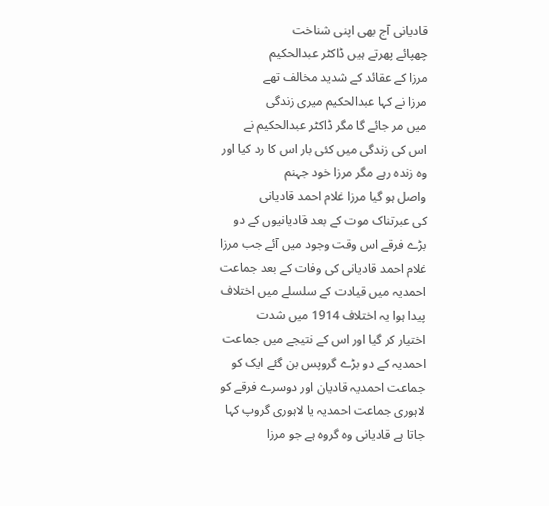قادیانی آج بھی اپنی شناخت
چھپائے پھرتے ہیں ڈاکٹر عبدالحکیم
مرزا کے عقائد کے شدید مخالف تھے
مرزا نے کہا عبدالحکیم میری زندگی
میں مر جائے گا مگر ڈاکٹر عبدالحکیم نے
اس کی زندگی میں کئی بار اس کا رد کیا اور
وہ زندہ رہے مگر مرزا خود جہنم
واصل ہو گیا مرزا غلام احمد قادیانی
کی عبرتناک موت کے بعد قادیانیوں کے دو
بڑے فرقے اس وقت وجود میں آئے جب مرزا
غلام احمد قادیانی کی وفات کے بعد جماعت
احمدیہ میں قیادت کے سلسلے میں اختلاف
پیدا ہوا یہ اختلاف 1914 میں شدت
اختیار کر گیا اور اس کے نتیجے میں جماعت
احمدیہ کے دو بڑے گروپس بن گئے ایک کو
جماعت احمدیہ قادیان اور دوسرے فرقے کو
لاہوری جماعت احمدیہ یا لاہوری گروپ کہا
جاتا ہے قادیانی وہ گروہ ہے جو مرزا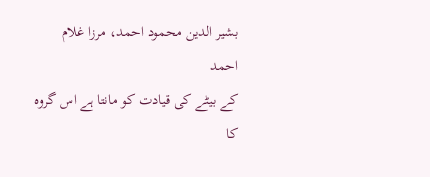بشیر الدین محمود احمد، مرزا غلام احمد
کے بیٹے کی قیادت کو مانتا ہے اس گروہ کا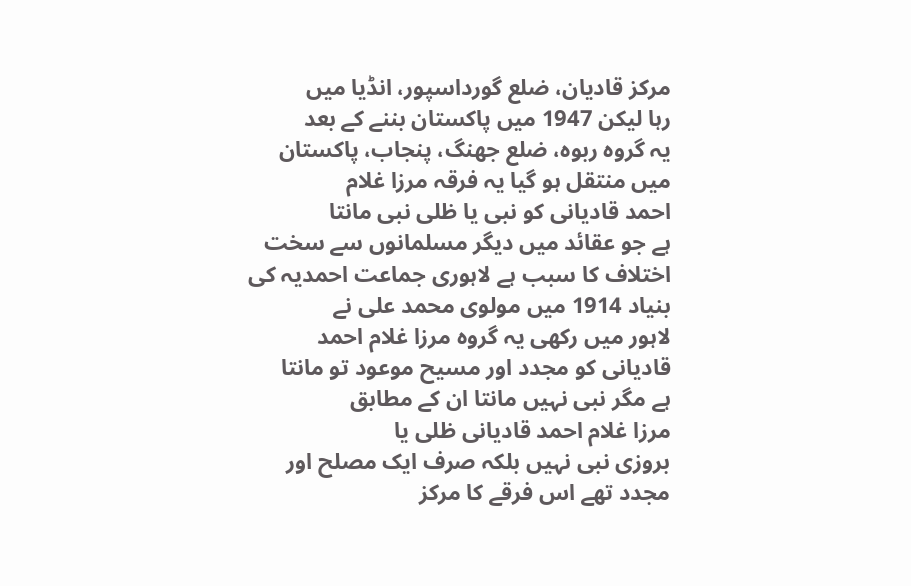مرکز قادیان، ضلع گورداسپور، انڈیا میں
رہا لیکن 1947 میں پاکستان بننے کے بعد
یہ گروہ ربوہ، ضلع جھنگ، پنجاب، پاکستان
میں منتقل ہو گیا یہ فرقہ مرزا غلام
احمد قادیانی کو نبی یا ظلی نبی مانتا
ہے جو عقائد میں دیگر مسلمانوں سے سخت
اختلاف کا سبب ہے لاہوری جماعت احمدیہ کی
بنیاد 1914 میں مولوی محمد علی نے
لاہور میں رکھی یہ گروہ مرزا غلام احمد
قادیانی کو مجدد اور مسیح موعود تو مانتا
ہے مگر نبی نہیں مانتا ان کے مطابق
مرزا غلام احمد قادیانی ظلی یا
بروزی نبی نہیں بلکہ صرف ایک مصلح اور
مجدد تھے اس فرقے کا مرکز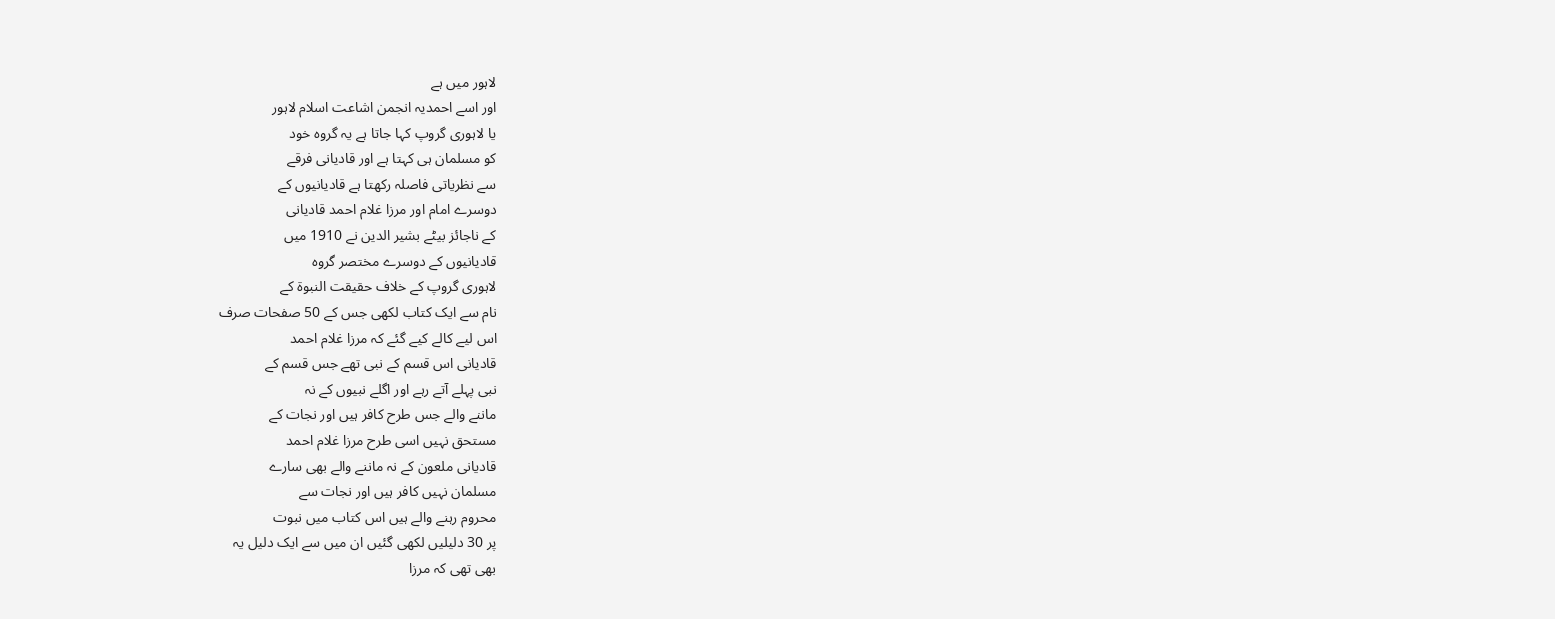لاہور میں ہے
اور اسے احمدیہ انجمن اشاعت اسلام لاہور
یا لاہوری گروپ کہا جاتا ہے یہ گروہ خود
کو مسلمان ہی کہتا ہے اور قادیانی فرقے
سے نظریاتی فاصلہ رکھتا ہے قادیانیوں کے
دوسرے امام اور مرزا غلام احمد قادیانی
کے ناجائز بیٹے بشیر الدین نے 1910 میں
قادیانیوں کے دوسرے مختصر گروہ
لاہوری گروپ کے خلاف حقیقت النبوۃ کے
نام سے ایک کتاب لکھی جس کے 50 صفحات صرف
اس لیے کالے کیے گئے کہ مرزا غلام احمد
قادیانی اس قسم کے نبی تھے جس قسم کے
نبی پہلے آتے رہے اور اگلے نبیوں کے نہ
ماننے والے جس طرح کافر ہیں اور نجات کے
مستحق نہیں اسی طرح مرزا غلام احمد
قادیانی ملعون کے نہ ماننے والے بھی سارے
مسلمان نہیں کافر ہیں اور نجات سے
محروم رہنے والے ہیں اس کتاب میں نبوت
پر 30 دلیلیں لکھی گئیں ان میں سے ایک دلیل یہ
بھی تھی کہ مرزا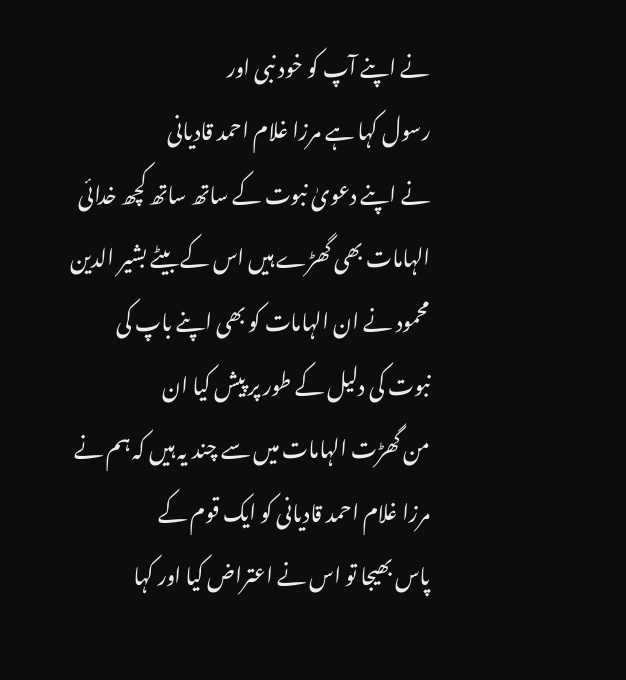نے اپنے آپ کو خود نبی اور
رسول کہا ہے مرزا غلام احمد قادیانی
نے اپنے دعویٰ نبوت کے ساتھ ساتھ کچھ خدائی
الہامات بھی گھڑے ہیں اس کے بیٹے بشیر الدین
محمود نے ان الہامات کو بھی اپنے باپ کی
نبوت کی دلیل کے طور پر پیش کیا ان
من گھڑت الہامات میں سے چند یہ ہیں کہ ہم نے
مرزا غلام احمد قادیانی کو ایک قوم کے
پاس بھیجا تو اس نے اعتراض کیا اور کہا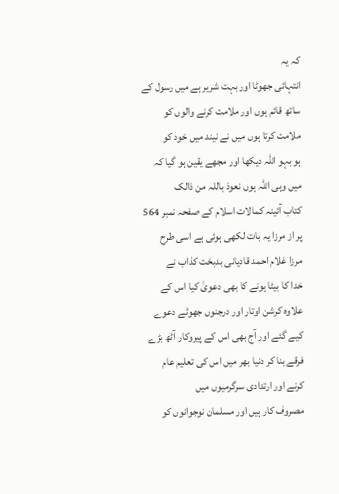کہ یہ
انتہائی جھوٹا اور بہت شریر ہے میں رسول کے
ساتھ قائم ہوں اور ملامت کرنے والوں کو
ملامت کرتا ہوں میں نے نیند میں خود کو
ہو بہو اللہ دیکھا اور مجھے یقین ہو گیا کہ
میں وہی اللہ ہوں نعوذ باللہ من ذالک
کتاب آئینہ کمالات اسلام کے صفحہ نمبر 564
پر از مرزا یہ بات لکھی ہوئی ہے اسی طرح
مرزا غلام احمد قادیانی بدبخت کذاب نے
خدا کا بیٹا ہونے کا بھی دعویٰ کیا اس کے
علاوہ کرشن اوتار اور درجنوں جھوٹے دعوے
کیے گئے اور آج بھی اس کے پیروکار آٹھ بڑے
فرقے بنا کر دنیا بھر میں اس کی تعلیم عام
کرنے اور ارتدادی سرگرمیوں میں
مصروف کار ہیں اور مسلمان نوجوانوں کو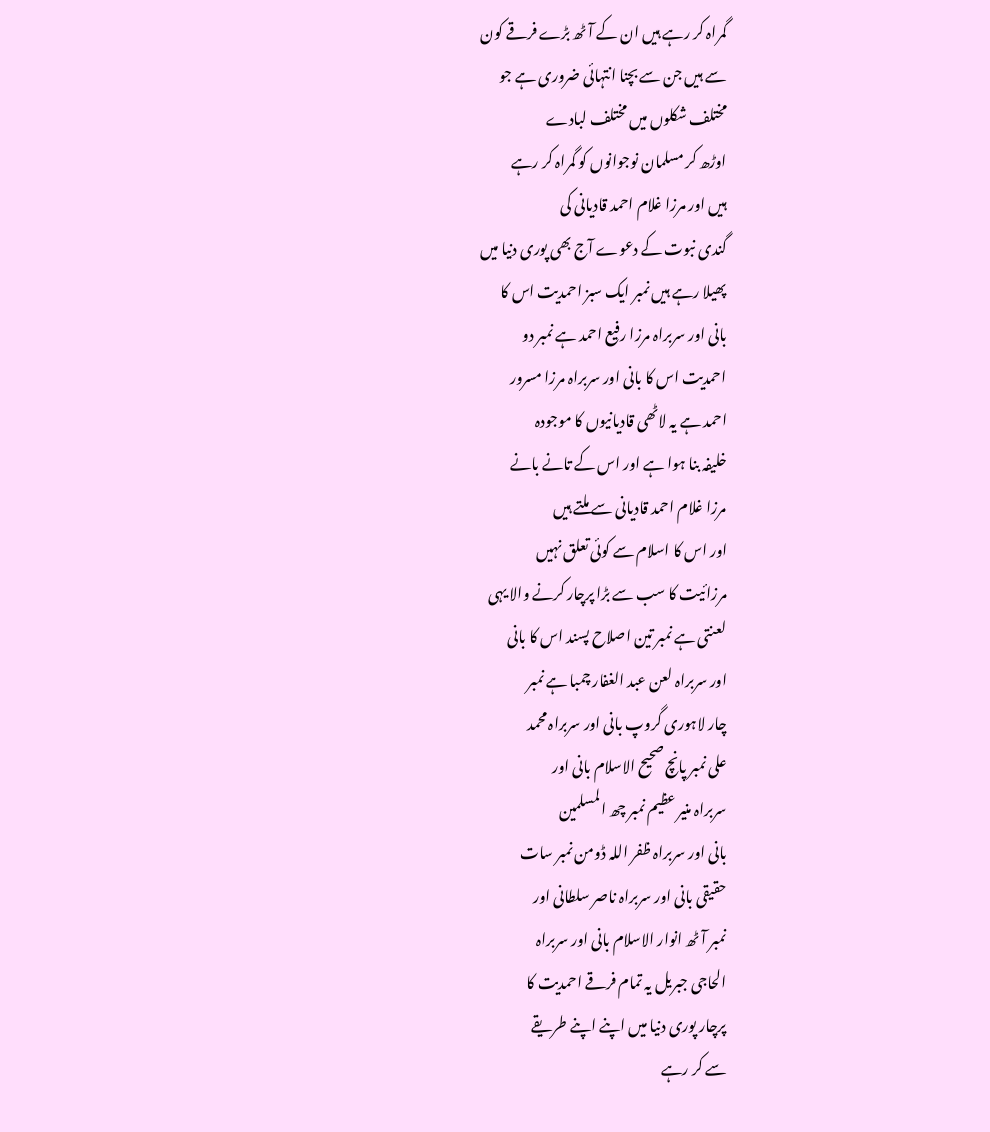گمراہ کر رہے ہیں ان کے آٹھ بڑے فرقے کون
سے ہیں جن سے بچنا انتہائی ضروری ہے جو
مختلف شکلوں میں مختلف لبادے
اوڑھ کر مسلمان نوجوانوں کو گمراہ کر رہے
ہیں اور مرزا غلام احمد قادیانی کی
گندی نبوت کے دعوے آج بھی پوری دنیا میں
پھیلا رہے ہیں نمبر ایک سبز احمدیت اس کا
بانی اور سربراہ مرزا رفیع احمد ہے نمبر دو
احمدیت اس کا بانی اور سربراہ مرزا مسرور
احمد ہے یہ لاٹھی قادیانیوں کا موجودہ
خلیفہ بنا ہوا ہے اور اس کے تانے بانے
مرزا غلام احمد قادیانی سے ملتے ہیں
اور اس کا اسلام سے کوئی تعلق نہیں
مرزائیت کا سب سے بڑا پرچار کرنے والا یہی
لعنتی ہے نمبر تین اصلاح پسند اس کا بانی
اور سربراہ لعن عبد الغفار چمبا ہے نمبر
چار لاہوری گروپ بانی اور سربراہ محمد
علی نمبر پانچ صحیح الاسلام بانی اور
سربراہ منیر عظیم نمبر چھ المسلمین
بانی اور سربراہ ظفر اللہ ڈومن نمبر سات
حقیقی بانی اور سربراہ ناصر سلطانی اور
نمبر آٹھ انوار الاسلام بانی اور سربراہ
الحاجی جبریل یہ تمام فرقے احمدیت کا
پرچار پوری دنیا میں اپنے اپنے طریقے
سے کر رہے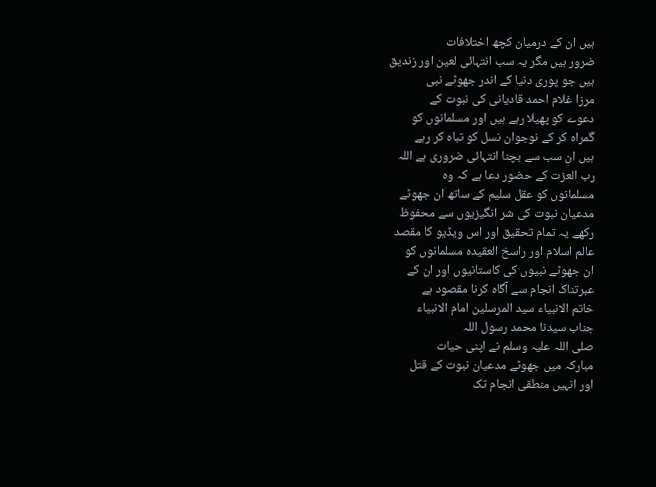ہیں ان کے درمیان کچھ اختلافات
ضرور ہیں مگر یہ سب انتہائی لعین اور زندیق
ہیں جو پوری دنیا کے اندر جھوٹے نبی
مرزا غلام احمد قادیانی کی نبوت کے
دعوے کو پھیلا رہے ہیں اور مسلمانوں کو
گمراہ کر کے نوجوان نسل کو تباہ کر رہے
ہیں ان سب سے بچنا انتہائی ضروری ہے اللہ
رب العزت کے حضور دعا ہے کہ وہ
مسلمانوں کو عقل سلیم کے ساتھ ان جھوٹے
مدعیان نبوت کی شر انگیزیوں سے محفوظ
رکھے یہ تمام تحقیق اور اس ویڈیو کا مقصد
عالم اسلام اور راسخ العقیدہ مسلمانوں کو
ان جھوٹے نبیوں کی کاستانیوں اور ان کے
عبرتناک انجام سے آگاہ کرنا مقصود ہے
خاتم الانبیاء سید المرسلین امام الانبیاء
جناب سیدنا محمد رسول اللہ
صلی اللہ علیہ وسلم نے اپنی حیات
مبارکہ میں جھوٹے مدعیان نبوت کے قتل
اور انہیں منطقی انجام تک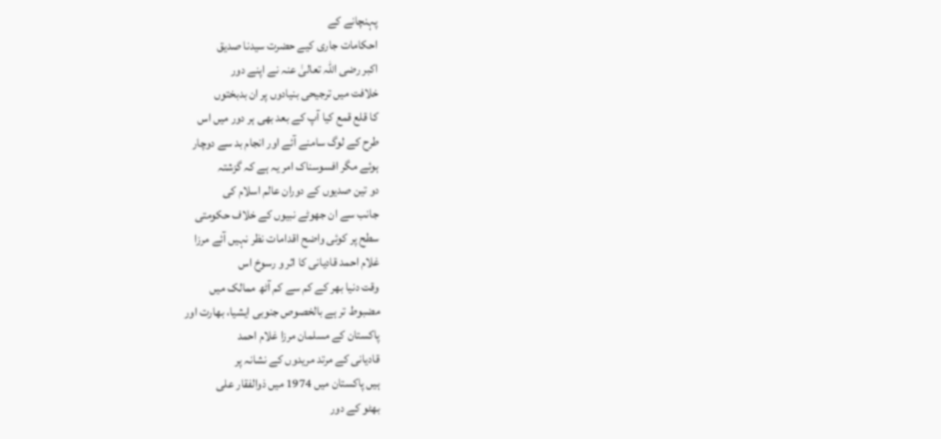پہنچانے کے
احکامات جاری کیے حضرت سیدنا صدیق
اکبر رضی اللہ تعالیٰ عنہ نے اپنے دور
خلافت میں ترجیحی بنیادوں پر ان بدبختوں
کا قلع قمع کیا آپ کے بعد بھی ہر دور میں اس
طرح کے لوگ سامنے آئے اور انجام بد سے دوچار
ہوئے مگر افسوسناک امر یہ ہے کہ گزشتہ
دو تین صدیوں کے دوران عالم اسلام کی
جانب سے ان جھوٹے نبیوں کے خلاف حکومتی
سطح پر کوئی واضح اقدامات نظر نہیں آئے مرزا
غلام احمد قادیانی کا اثر و رسوخ اس
وقت دنیا بھر کے کم سے کم آٹھ ممالک میں
مضبوط تر ہے بالخصوص جنوبی ایشیا، بھارت اور
پاکستان کے مسلمان مرزا غلام احمد
قادیانی کے مرتد مریدوں کے نشانہ پر
ہیں پاکستان میں 1974 میں ذوالفقار علی
بھٹو کے دور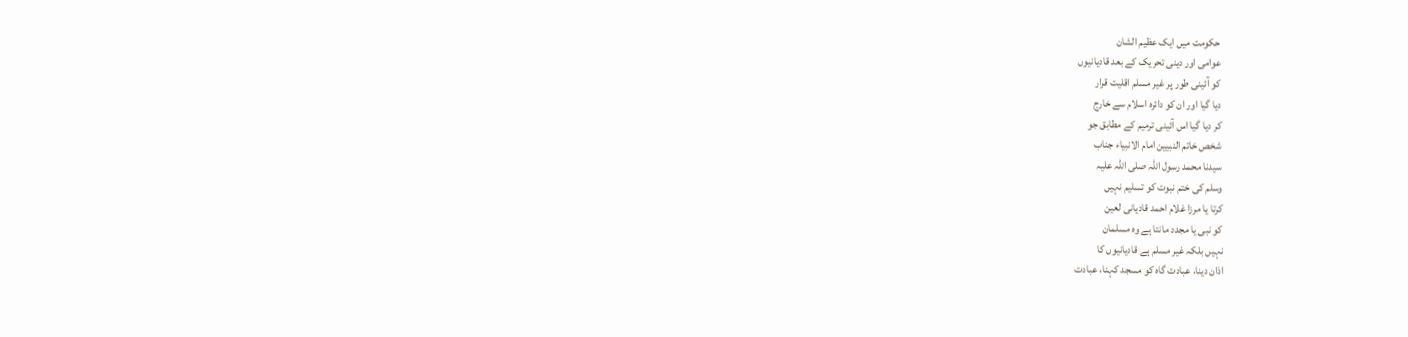حکومت میں ایک عظیم الشان
عوامی اور دینی تحریک کے بعد قادیانیوں
کو آئینی طور پر غیر مسلم اقلیت قرار
دیا گیا اور ان کو دائرہ اسلام سے خارج
کر دیا گیا اس آئینی ترمیم کے مطابق جو
شخص خاتم النبیین امام الانبیاء جناب
سیدنا محمد رسول اللہ صلی اللہ علیہ
وسلم کی ختم نبوت کو تسلیم نہیں
کرتا یا مرزا غلام احمد قادیانی لعین
کو نبی یا مجدد مانتا ہے وہ مسلمان
نہیں بلکہ غیر مسلم ہے قادیانیوں کا
اذان دینا، عبادت گاہ کو مسجد کہنا، عبادت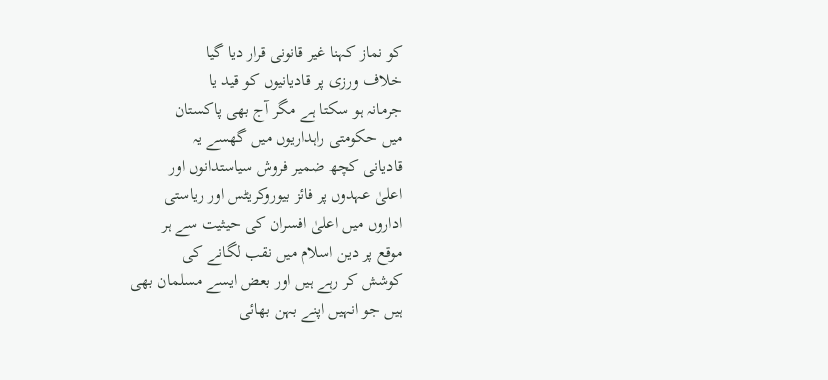کو نماز کہنا غیر قانونی قرار دیا گیا
خلاف ورزی پر قادیانیوں کو قید یا
جرمانہ ہو سکتا ہے مگر آج بھی پاکستان
میں حکومتی راہداریوں میں گھسے یہ
قادیانی کچھ ضمیر فروش سیاستدانوں اور
اعلیٰ عہدوں پر فائز بیوروکریٹس اور ریاستی
اداروں میں اعلیٰ افسران کی حیثیت سے ہر
موقع پر دین اسلام میں نقب لگانے کی
کوشش کر رہے ہیں اور بعض ایسے مسلمان بھی
ہیں جو انہیں اپنے بہن بھائی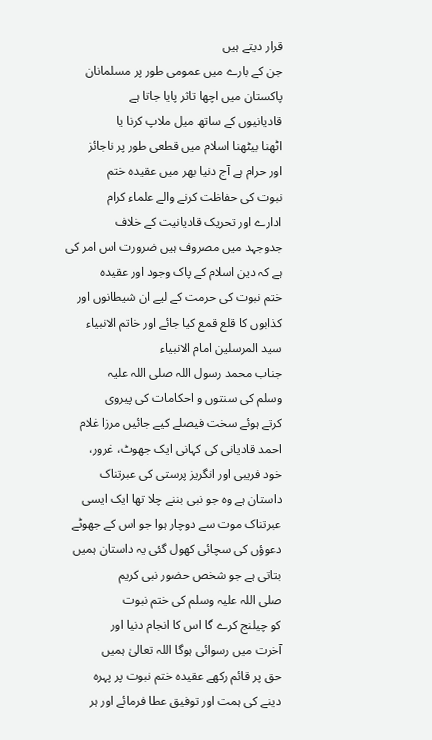قرار دیتے ہیں
جن کے بارے میں عمومی طور پر مسلمانان
پاکستان میں اچھا تاثر پایا جاتا ہے
قادیانیوں کے ساتھ میل ملاپ کرنا یا
اٹھنا بیٹھنا اسلام میں قطعی طور پر ناجائز
اور حرام ہے آج دنیا بھر میں عقیدہ ختم
نبوت کی حفاظت کرنے والے علماء کرام
ادارے اور تحریک قادیانیت کے خلاف
جدوجہد میں مصروف ہیں ضرورت اس امر کی
ہے کہ دین اسلام کے پاک وجود اور عقیدہ
ختم نبوت کی حرمت کے لیے ان شیطانوں اور
کذابوں کا قلع قمع کیا جائے اور خاتم الانبیاء
سید المرسلین امام الانبیاء
جناب محمد رسول اللہ صلی اللہ علیہ
وسلم کی سنتوں و احکامات کی پیروی
کرتے ہوئے سخت فیصلے کیے جائیں مرزا غلام
احمد قادیانی کی کہانی ایک جھوٹ، غرور،
خود فریبی اور انگریز پرستی کی عبرتناک
داستان ہے وہ جو نبی بننے چلا تھا ایک ایسی
عبرتناک موت سے دوچار ہوا جو اس کے جھوٹے
دعوؤں کی سچائی کھول گئی یہ داستان ہمیں
بتاتی ہے جو شخص حضور نبی کریم
صلی اللہ علیہ وسلم کی ختم نبوت
کو چیلنج کرے گا اس کا انجام دنیا اور
آخرت میں رسوائی ہوگا اللہ تعالیٰ ہمیں
حق پر قائم رکھے عقیدہ ختم نبوت پر پہرہ
دینے کی ہمت اور توفیق عطا فرمائے اور ہر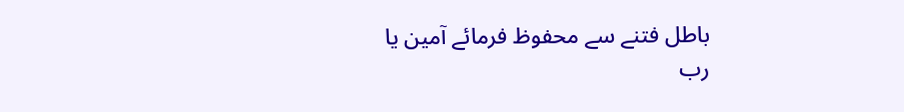باطل فتنے سے محفوظ فرمائے آمین یا
رب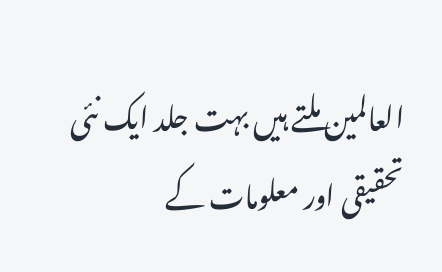العالمین ملتے ہیں بہت جلد ایک نئی
تحقیقی اور معلومات کے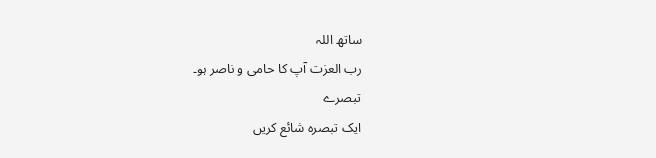ساتھ اللہ
رب العزت آپ کا حامی و ناصر ہو۔
تبصرے
ایک تبصرہ شائع کریں